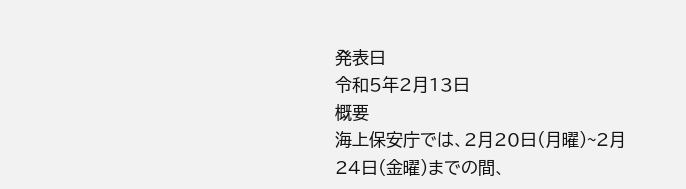発表日
令和5年2月13日
概要
海上保安庁では、2月20日(月曜)~2月24日(金曜)までの間、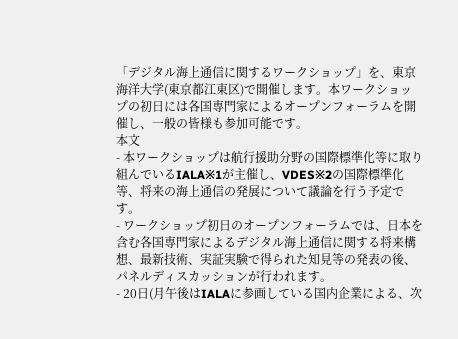「デジタル海上通信に関するワークショップ」を、東京海洋大学(東京都江東区)で開催します。本ワークショップの初日には各国専門家によるオープンフォーラムを開催し、一般の皆様も参加可能です。
本文
- 本ワークショップは航行援助分野の国際標準化等に取り組んでいるIALA※1が主催し、VDES※2の国際標準化等、将来の海上通信の発展について議論を行う予定です。
- ワークショップ初日のオープンフォーラムでは、日本を含む各国専門家によるデジタル海上通信に関する将来構想、最新技術、実証実験で得られた知見等の発表の後、パネルディスカッションが行われます。
- 20日(月午後はIALAに参画している国内企業による、次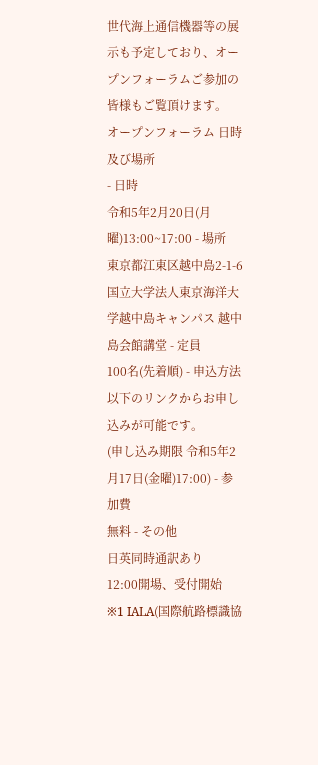世代海上通信機器等の展示も予定しており、オープンフォーラムご参加の皆様もご覧頂けます。
オープンフォーラム 日時及び場所
- 日時
令和5年2月20日(月曜)13:00~17:00 - 場所
東京都江東区越中島2-1-6
国立大学法人東京海洋大学越中島キャンパス 越中島会館講堂 - 定員
100名(先着順) - 申込方法
以下のリンクからお申し込みが可能です。
(申し込み期限 令和5年2月17日(金曜)17:00) - 参加費
無料 - その他
日英同時通訳あり
12:00開場、受付開始
※1 IALA(国際航路標識協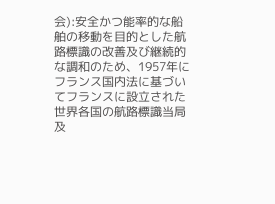会):安全かつ能率的な船舶の移動を目的とした航路標識の改善及び継続的な調和のため、1957年にフランス国内法に基づいてフランスに設立された世界各国の航路標識当局及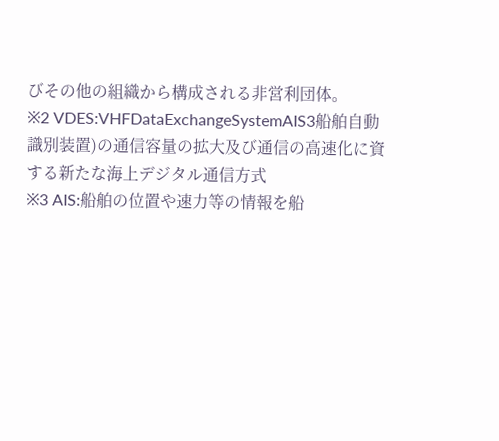びその他の組織から構成される非営利団体。
※2 VDES:VHFDataExchangeSystemAIS3船舶自動識別装置)の通信容量の拡大及び通信の高速化に資する新たな海上デジタル通信方式
※3 AIS:船舶の位置や速力等の情報を船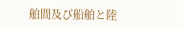舶間及び船舶と陸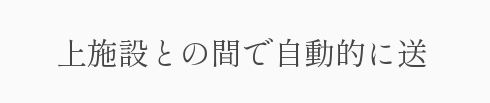上施設との間で自動的に送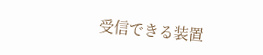受信できる装置